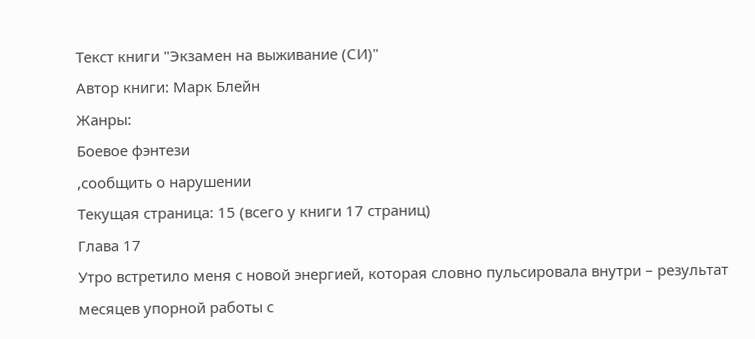Текст книги "Экзамен на выживание (СИ)"
Автор книги: Марк Блейн
Жанры:
Боевое фэнтези
,сообщить о нарушении
Текущая страница: 15 (всего у книги 17 страниц)
Глава 17
Утро встретило меня с новой энергией, которая словно пульсировала внутри – результат месяцев упорной работы с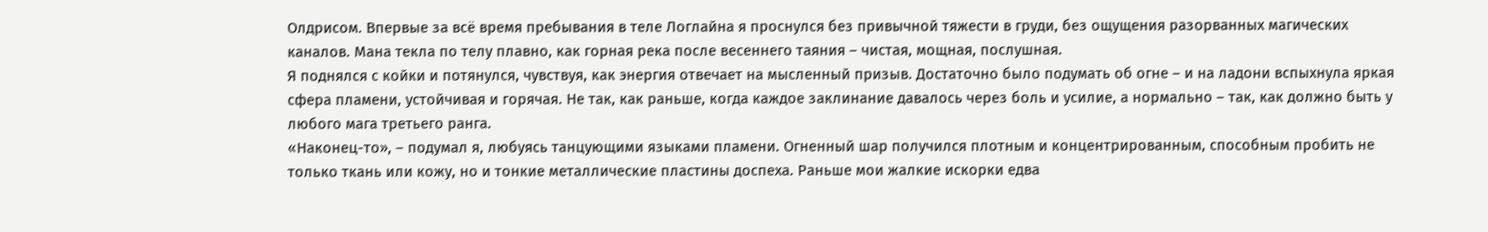Олдрисом. Впервые за всё время пребывания в теле Логлайна я проснулся без привычной тяжести в груди, без ощущения разорванных магических каналов. Мана текла по телу плавно, как горная река после весеннего таяния – чистая, мощная, послушная.
Я поднялся с койки и потянулся, чувствуя, как энергия отвечает на мысленный призыв. Достаточно было подумать об огне – и на ладони вспыхнула яркая сфера пламени, устойчивая и горячая. Не так, как раньше, когда каждое заклинание давалось через боль и усилие, а нормально – так, как должно быть у любого мага третьего ранга.
«Наконец-то», – подумал я, любуясь танцующими языками пламени. Огненный шар получился плотным и концентрированным, способным пробить не только ткань или кожу, но и тонкие металлические пластины доспеха. Раньше мои жалкие искорки едва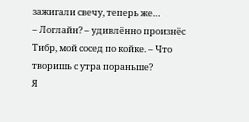зажигали свечу, теперь же…
– Логлайн? – удивлённо произнёс Тибр, мой сосед по койке. – Что творишь с утра пораньше?
Я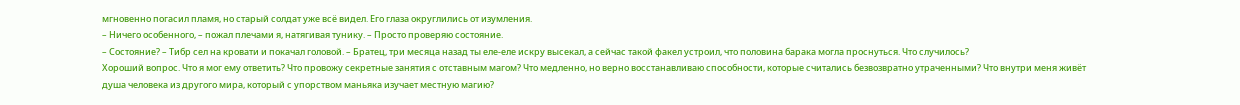мгновенно погасил пламя, но старый солдат уже всё видел. Его глаза округлились от изумления.
– Ничего особенного, – пожал плечами я, натягивая тунику. – Просто проверяю состояние.
– Состояние? – Тибр сел на кровати и покачал головой. – Братец, три месяца назад ты еле-еле искру высекал, а сейчас такой факел устроил, что половина барака могла проснуться. Что случилось?
Хороший вопрос. Что я мог ему ответить? Что провожу секретные занятия с отставным магом? Что медленно, но верно восстанавливаю способности, которые считались безвозвратно утраченными? Что внутри меня живёт душа человека из другого мира, который с упорством маньяка изучает местную магию?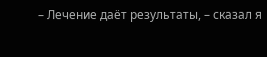– Лечение даёт результаты, – сказал я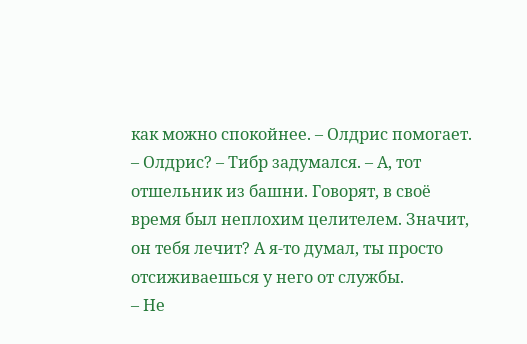как можно спокойнее. – Олдрис помогает.
– Олдрис? – Тибр задумался. – А, тот отшельник из башни. Говорят, в своё время был неплохим целителем. Значит, он тебя лечит? А я-то думал, ты просто отсиживаешься у него от службы.
– Не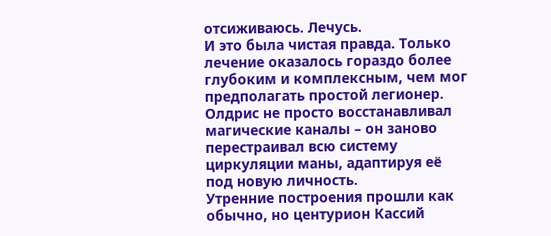отсиживаюсь. Лечусь.
И это была чистая правда. Только лечение оказалось гораздо более глубоким и комплексным, чем мог предполагать простой легионер. Олдрис не просто восстанавливал магические каналы – он заново перестраивал всю систему циркуляции маны, адаптируя её под новую личность.
Утренние построения прошли как обычно, но центурион Кассий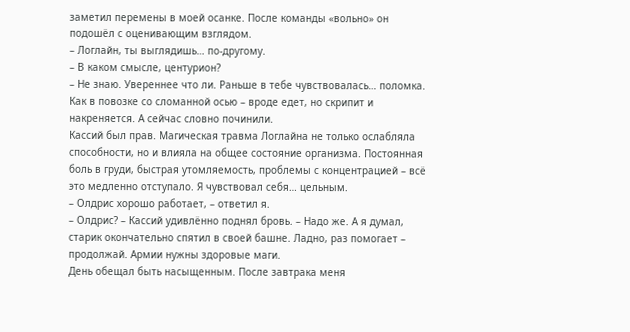заметил перемены в моей осанке. После команды «вольно» он подошёл с оценивающим взглядом.
– Логлайн, ты выглядишь… по-другому.
– В каком смысле, центурион?
– Не знаю. Увереннее что ли. Раньше в тебе чувствовалась… поломка. Как в повозке со сломанной осью – вроде едет, но скрипит и накреняется. А сейчас словно починили.
Кассий был прав. Магическая травма Логлайна не только ослабляла способности, но и влияла на общее состояние организма. Постоянная боль в груди, быстрая утомляемость, проблемы с концентрацией – всё это медленно отступало. Я чувствовал себя… цельным.
– Олдрис хорошо работает, – ответил я.
– Олдрис? – Кассий удивлённо поднял бровь. – Надо же. А я думал, старик окончательно спятил в своей башне. Ладно, раз помогает – продолжай. Армии нужны здоровые маги.
День обещал быть насыщенным. После завтрака меня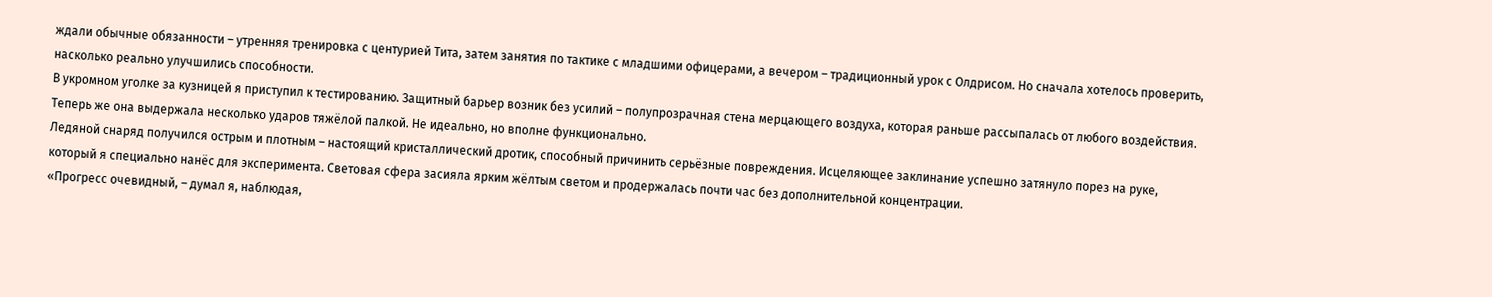ждали обычные обязанности – утренняя тренировка с центурией Тита, затем занятия по тактике с младшими офицерами, а вечером – традиционный урок с Олдрисом. Но сначала хотелось проверить, насколько реально улучшились способности.
В укромном уголке за кузницей я приступил к тестированию. Защитный барьер возник без усилий – полупрозрачная стена мерцающего воздуха, которая раньше рассыпалась от любого воздействия. Теперь же она выдержала несколько ударов тяжёлой палкой. Не идеально, но вполне функционально.
Ледяной снаряд получился острым и плотным – настоящий кристаллический дротик, способный причинить серьёзные повреждения. Исцеляющее заклинание успешно затянуло порез на руке, который я специально нанёс для эксперимента. Световая сфера засияла ярким жёлтым светом и продержалась почти час без дополнительной концентрации.
«Прогресс очевидный, – думал я, наблюдая,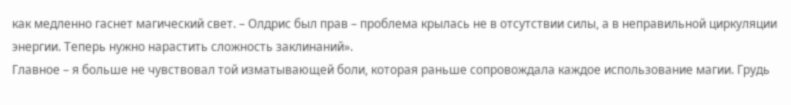как медленно гаснет магический свет. – Олдрис был прав – проблема крылась не в отсутствии силы, а в неправильной циркуляции энергии. Теперь нужно нарастить сложность заклинаний».
Главное – я больше не чувствовал той изматывающей боли, которая раньше сопровождала каждое использование магии. Грудь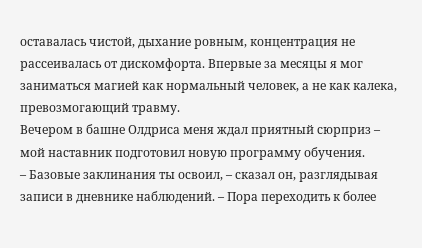оставалась чистой, дыхание ровным, концентрация не рассеивалась от дискомфорта. Впервые за месяцы я мог заниматься магией как нормальный человек, а не как калека, превозмогающий травму.
Вечером в башне Олдриса меня ждал приятный сюрприз – мой наставник подготовил новую программу обучения.
– Базовые заклинания ты освоил, – сказал он, разглядывая записи в дневнике наблюдений. – Пора переходить к более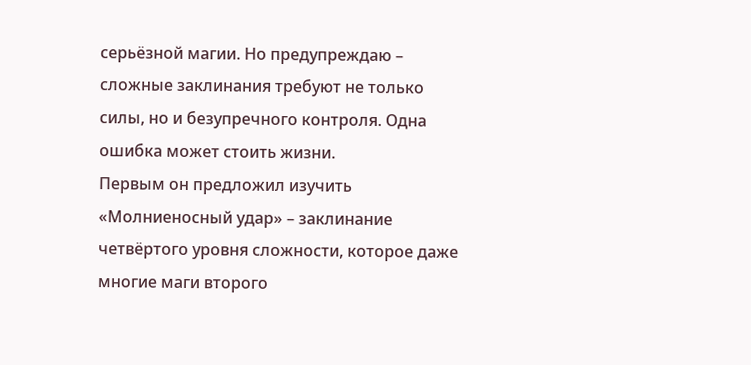серьёзной магии. Но предупреждаю – сложные заклинания требуют не только силы, но и безупречного контроля. Одна ошибка может стоить жизни.
Первым он предложил изучить «Молниеносный удар» – заклинание четвёртого уровня сложности, которое даже многие маги второго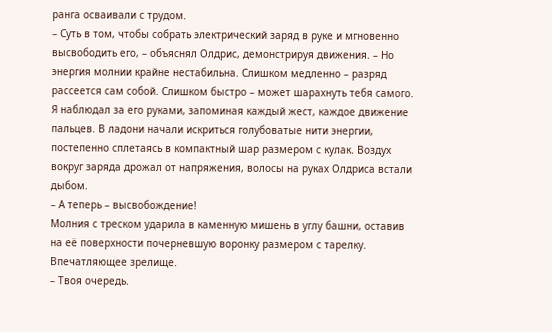ранга осваивали с трудом.
– Суть в том, чтобы собрать электрический заряд в руке и мгновенно высвободить его, – объяснял Олдрис, демонстрируя движения. – Но энергия молнии крайне нестабильна. Слишком медленно – разряд рассеется сам собой. Слишком быстро – может шарахнуть тебя самого.
Я наблюдал за его руками, запоминая каждый жест, каждое движение пальцев. В ладони начали искриться голубоватые нити энергии, постепенно сплетаясь в компактный шар размером с кулак. Воздух вокруг заряда дрожал от напряжения, волосы на руках Олдриса встали дыбом.
– А теперь – высвобождение!
Молния с треском ударила в каменную мишень в углу башни, оставив на её поверхности почерневшую воронку размером с тарелку. Впечатляющее зрелище.
– Твоя очередь.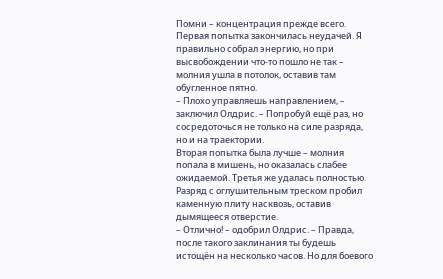Помни – концентрация прежде всего.
Первая попытка закончилась неудачей. Я правильно собрал энергию, но при высвобождении что-то пошло не так – молния ушла в потолок, оставив там обугленное пятно.
– Плохо управляешь направлением, – заключил Олдрис. – Попробуй ещё раз, но сосредоточься не только на силе разряда, но и на траектории.
Вторая попытка была лучше – молния попала в мишень, но оказалась слабее ожидаемой. Третья же удалась полностью. Разряд с оглушительным треском пробил каменную плиту насквозь, оставив дымящееся отверстие.
– Отлично! – одобрил Олдрис. – Правда, после такого заклинания ты будешь истощён на несколько часов. Но для боевого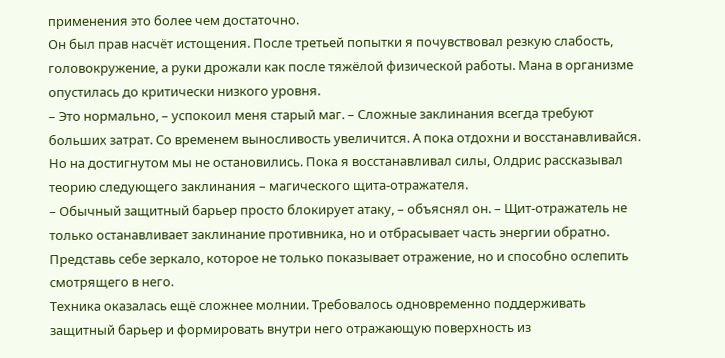применения это более чем достаточно.
Он был прав насчёт истощения. После третьей попытки я почувствовал резкую слабость, головокружение, а руки дрожали как после тяжёлой физической работы. Мана в организме опустилась до критически низкого уровня.
– Это нормально, – успокоил меня старый маг. – Сложные заклинания всегда требуют больших затрат. Со временем выносливость увеличится. А пока отдохни и восстанавливайся.
Но на достигнутом мы не остановились. Пока я восстанавливал силы, Олдрис рассказывал теорию следующего заклинания – магического щита-отражателя.
– Обычный защитный барьер просто блокирует атаку, – объяснял он. – Щит-отражатель не только останавливает заклинание противника, но и отбрасывает часть энергии обратно. Представь себе зеркало, которое не только показывает отражение, но и способно ослепить смотрящего в него.
Техника оказалась ещё сложнее молнии. Требовалось одновременно поддерживать защитный барьер и формировать внутри него отражающую поверхность из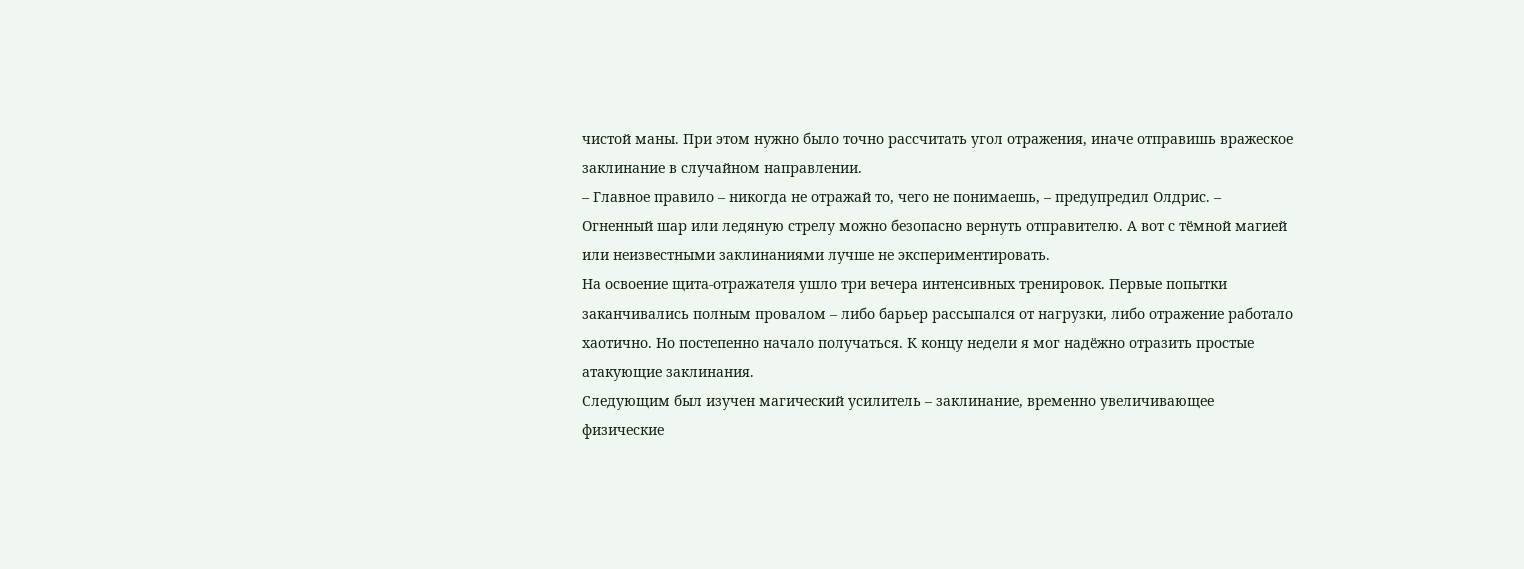чистой маны. При этом нужно было точно рассчитать угол отражения, иначе отправишь вражеское заклинание в случайном направлении.
– Главное правило – никогда не отражай то, чего не понимаешь, – предупредил Олдрис. – Огненный шар или ледяную стрелу можно безопасно вернуть отправителю. А вот с тёмной магией или неизвестными заклинаниями лучше не экспериментировать.
На освоение щита-отражателя ушло три вечера интенсивных тренировок. Первые попытки заканчивались полным провалом – либо барьер рассыпался от нагрузки, либо отражение работало хаотично. Но постепенно начало получаться. К концу недели я мог надёжно отразить простые атакующие заклинания.
Следующим был изучен магический усилитель – заклинание, временно увеличивающее физические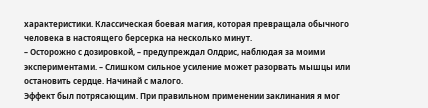характеристики. Классическая боевая магия, которая превращала обычного человека в настоящего берсерка на несколько минут.
– Осторожно с дозировкой, – предупреждал Олдрис, наблюдая за моими экспериментами. – Слишком сильное усиление может разорвать мышцы или остановить сердце. Начинай с малого.
Эффект был потрясающим. При правильном применении заклинания я мог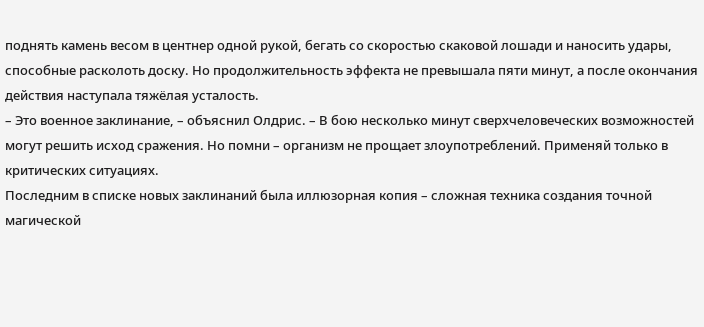поднять камень весом в центнер одной рукой, бегать со скоростью скаковой лошади и наносить удары, способные расколоть доску. Но продолжительность эффекта не превышала пяти минут, а после окончания действия наступала тяжёлая усталость.
– Это военное заклинание, – объяснил Олдрис. – В бою несколько минут сверхчеловеческих возможностей могут решить исход сражения. Но помни – организм не прощает злоупотреблений. Применяй только в критических ситуациях.
Последним в списке новых заклинаний была иллюзорная копия – сложная техника создания точной магической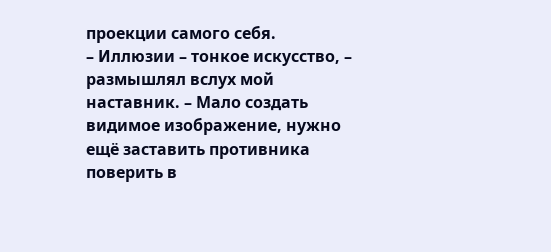проекции самого себя.
– Иллюзии – тонкое искусство, – размышлял вслух мой наставник. – Мало создать видимое изображение, нужно ещё заставить противника поверить в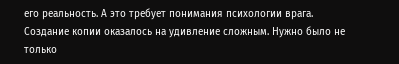его реальность. А это требует понимания психологии врага.
Создание копии оказалось на удивление сложным. Нужно было не только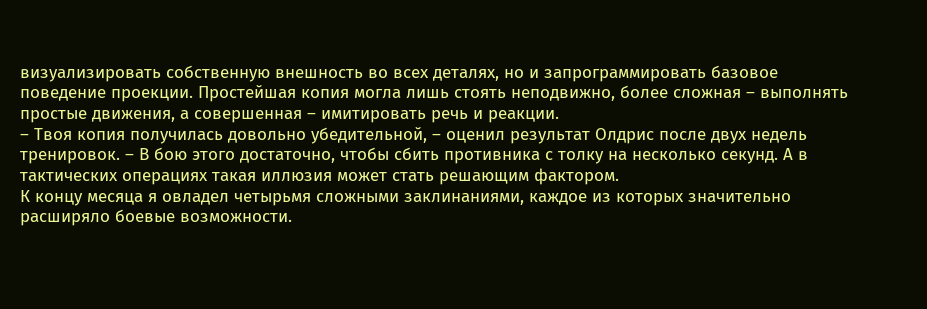визуализировать собственную внешность во всех деталях, но и запрограммировать базовое поведение проекции. Простейшая копия могла лишь стоять неподвижно, более сложная – выполнять простые движения, а совершенная – имитировать речь и реакции.
– Твоя копия получилась довольно убедительной, – оценил результат Олдрис после двух недель тренировок. – В бою этого достаточно, чтобы сбить противника с толку на несколько секунд. А в тактических операциях такая иллюзия может стать решающим фактором.
К концу месяца я овладел четырьмя сложными заклинаниями, каждое из которых значительно расширяло боевые возможности.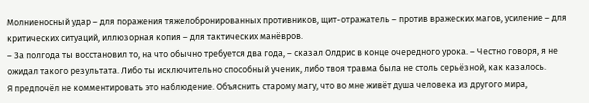Молниеносный удар – для поражения тяжелобронированных противников, щит-отражатель – против вражеских магов, усиление – для критических ситуаций, иллюзорная копия – для тактических манёвров.
– За полгода ты восстановил то, на что обычно требуется два года, – сказал Олдрис в конце очередного урока. – Честно говоря, я не ожидал такого результата. Либо ты исключительно способный ученик, либо твоя травма была не столь серьёзной, как казалось.
Я предпочёл не комментировать это наблюдение. Объяснить старому магу, что во мне живёт душа человека из другого мира,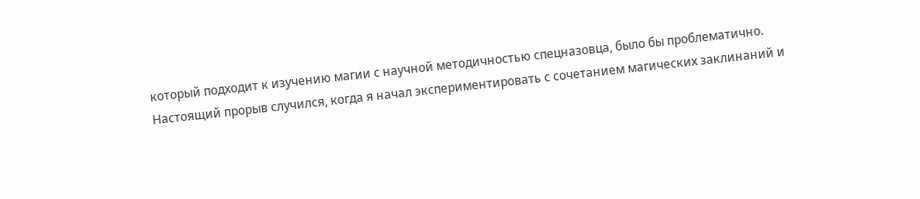который подходит к изучению магии с научной методичностью спецназовца, было бы проблематично.
Настоящий прорыв случился, когда я начал экспериментировать с сочетанием магических заклинаний и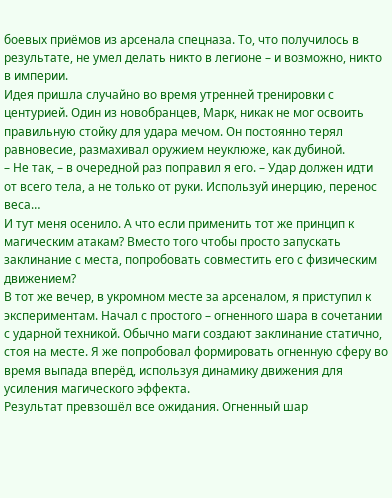боевых приёмов из арсенала спецназа. То, что получилось в результате, не умел делать никто в легионе – и возможно, никто в империи.
Идея пришла случайно во время утренней тренировки с центурией. Один из новобранцев, Марк, никак не мог освоить правильную стойку для удара мечом. Он постоянно терял равновесие, размахивал оружием неуклюже, как дубиной.
– Не так, – в очередной раз поправил я его. – Удар должен идти от всего тела, а не только от руки. Используй инерцию, перенос веса…
И тут меня осенило. А что если применить тот же принцип к магическим атакам? Вместо того чтобы просто запускать заклинание с места, попробовать совместить его с физическим движением?
В тот же вечер, в укромном месте за арсеналом, я приступил к экспериментам. Начал с простого – огненного шара в сочетании с ударной техникой. Обычно маги создают заклинание статично, стоя на месте. Я же попробовал формировать огненную сферу во время выпада вперёд, используя динамику движения для усиления магического эффекта.
Результат превзошёл все ожидания. Огненный шар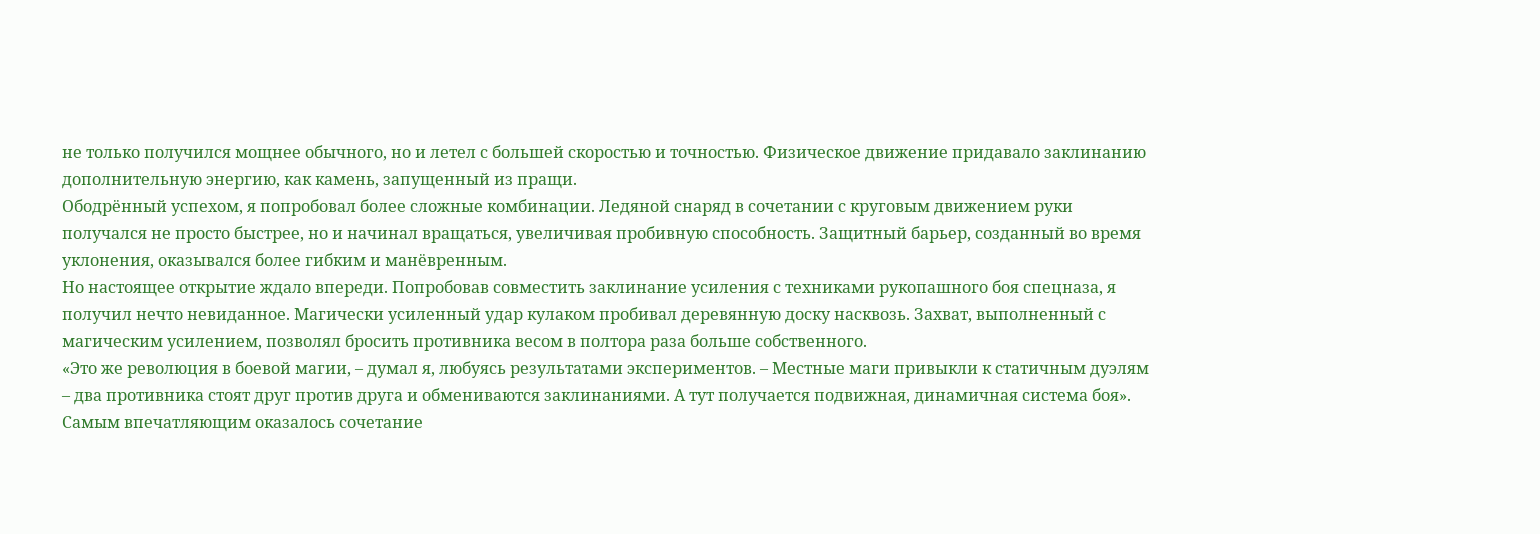не только получился мощнее обычного, но и летел с большей скоростью и точностью. Физическое движение придавало заклинанию дополнительную энергию, как камень, запущенный из пращи.
Ободрённый успехом, я попробовал более сложные комбинации. Ледяной снаряд в сочетании с круговым движением руки получался не просто быстрее, но и начинал вращаться, увеличивая пробивную способность. Защитный барьер, созданный во время уклонения, оказывался более гибким и манёвренным.
Но настоящее открытие ждало впереди. Попробовав совместить заклинание усиления с техниками рукопашного боя спецназа, я получил нечто невиданное. Магически усиленный удар кулаком пробивал деревянную доску насквозь. Захват, выполненный с магическим усилением, позволял бросить противника весом в полтора раза больше собственного.
«Это же революция в боевой магии, – думал я, любуясь результатами экспериментов. – Местные маги привыкли к статичным дуэлям – два противника стоят друг против друга и обмениваются заклинаниями. А тут получается подвижная, динамичная система боя».
Самым впечатляющим оказалось сочетание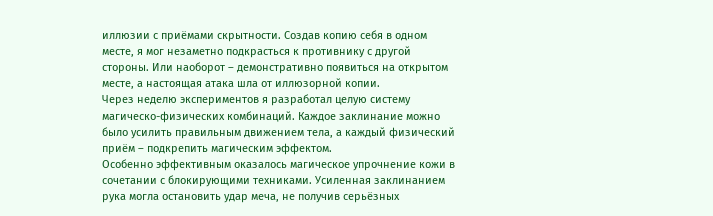иллюзии с приёмами скрытности. Создав копию себя в одном месте, я мог незаметно подкрасться к противнику с другой стороны. Или наоборот – демонстративно появиться на открытом месте, а настоящая атака шла от иллюзорной копии.
Через неделю экспериментов я разработал целую систему магическо-физических комбинаций. Каждое заклинание можно было усилить правильным движением тела, а каждый физический приём – подкрепить магическим эффектом.
Особенно эффективным оказалось магическое упрочнение кожи в сочетании с блокирующими техниками. Усиленная заклинанием рука могла остановить удар меча, не получив серьёзных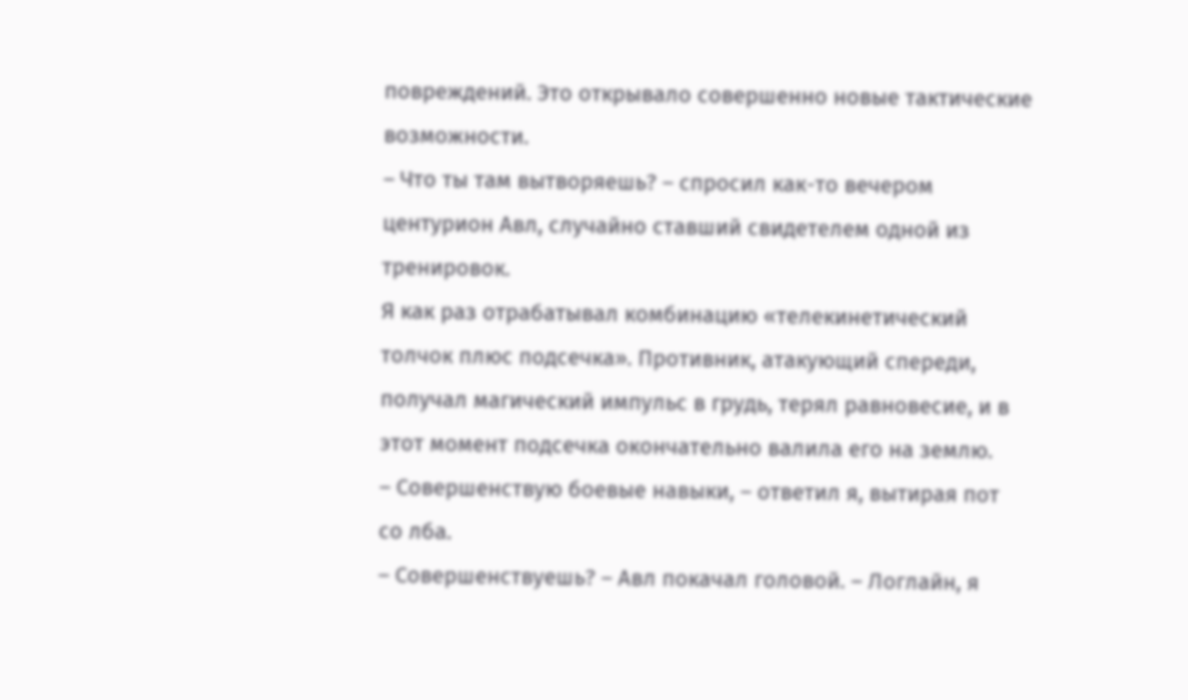повреждений. Это открывало совершенно новые тактические возможности.
– Что ты там вытворяешь? – спросил как-то вечером центурион Авл, случайно ставший свидетелем одной из тренировок.
Я как раз отрабатывал комбинацию «телекинетический толчок плюс подсечка». Противник, атакующий спереди, получал магический импульс в грудь, терял равновесие, и в этот момент подсечка окончательно валила его на землю.
– Совершенствую боевые навыки, – ответил я, вытирая пот со лба.
– Совершенствуешь? – Авл покачал головой. – Логлайн, я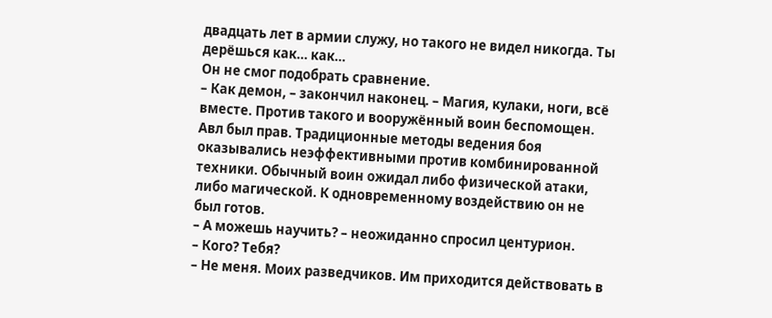двадцать лет в армии служу, но такого не видел никогда. Ты дерёшься как… как…
Он не смог подобрать сравнение.
– Как демон, – закончил наконец. – Магия, кулаки, ноги, всё вместе. Против такого и вооружённый воин беспомощен.
Авл был прав. Традиционные методы ведения боя оказывались неэффективными против комбинированной техники. Обычный воин ожидал либо физической атаки, либо магической. К одновременному воздействию он не был готов.
– А можешь научить? – неожиданно спросил центурион.
– Кого? Тебя?
– Не меня. Моих разведчиков. Им приходится действовать в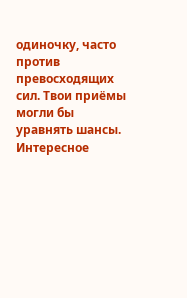одиночку, часто против превосходящих сил. Твои приёмы могли бы уравнять шансы.
Интересное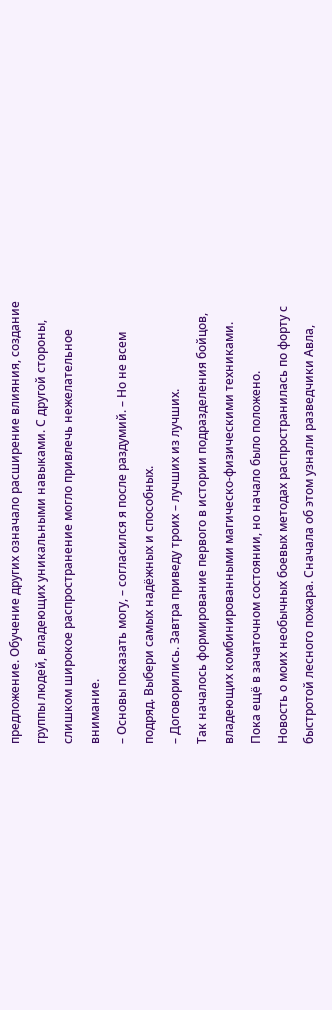предложение. Обучение других означало расширение влияния, создание группы людей, владеющих уникальными навыками. С другой стороны, слишком широкое распространение могло привлечь нежелательное внимание.
– Основы показать могу, – согласился я после раздумий. – Но не всем подряд. Выбери самых надёжных и способных.
– Договорились. Завтра приведу троих – лучших из лучших.
Так началось формирование первого в истории подразделения бойцов, владеющих комбинированными магическо-физическими техниками. Пока ещё в зачаточном состоянии, но начало было положено.
Новость о моих необычных боевых методах распространилась по форту с быстротой лесного пожара. Сначала об этом узнали разведчики Авла,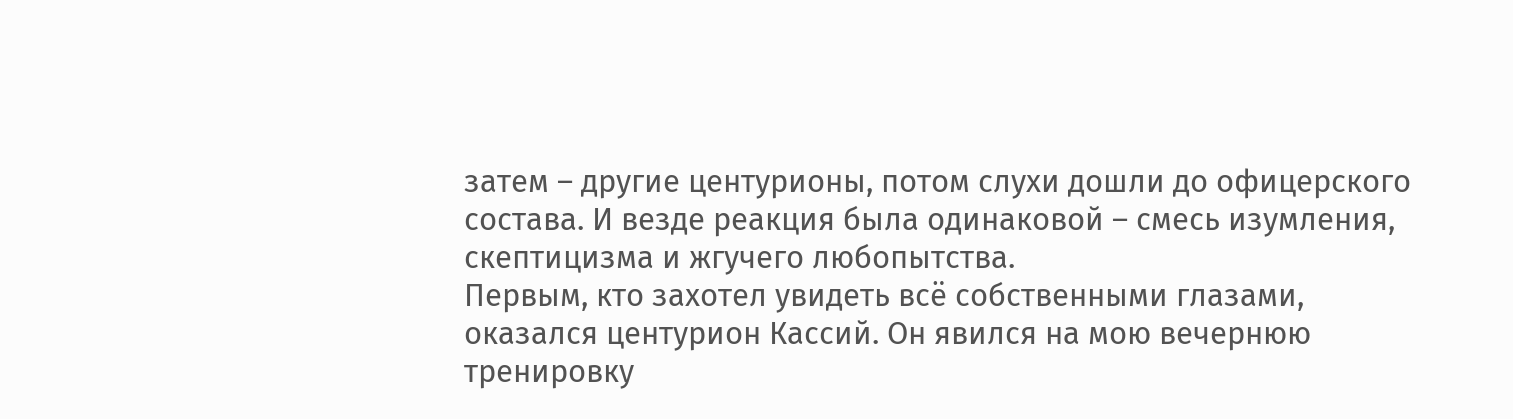затем – другие центурионы, потом слухи дошли до офицерского состава. И везде реакция была одинаковой – смесь изумления, скептицизма и жгучего любопытства.
Первым, кто захотел увидеть всё собственными глазами, оказался центурион Кассий. Он явился на мою вечернюю тренировку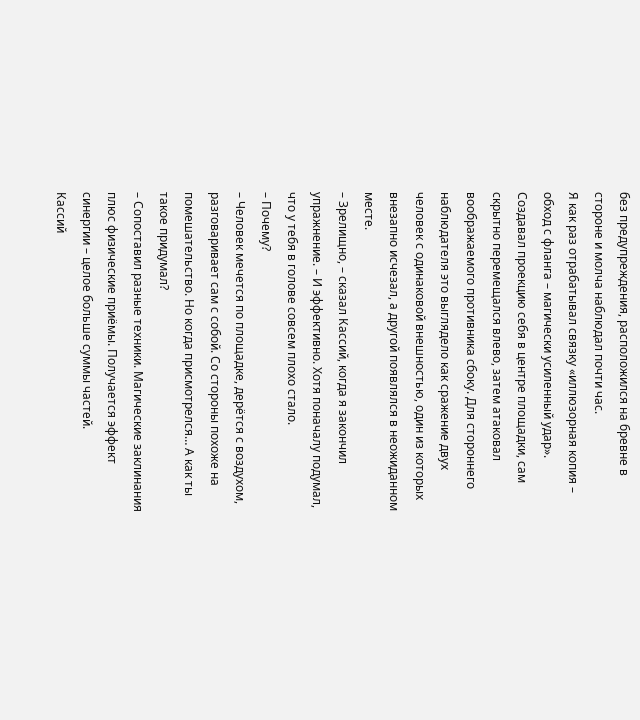без предупреждения, расположился на бревне в стороне и молча наблюдал почти час.
Я как раз отрабатывал связку «иллюзорная копия – обход с фланга – магически усиленный удар». Создавал проекцию себя в центре площадки, сам скрытно перемещался влево, затем атаковал воображаемого противника сбоку. Для стороннего наблюдателя это выглядело как сражение двух человек с одинаковой внешностью, один из которых внезапно исчезал, а другой появлялся в неожиданном месте.
– Зрелищно, – сказал Кассий, когда я закончил упражнение. – И эффективно. Хотя поначалу подумал, что у тебя в голове совсем плохо стало.
– Почему?
– Человек мечется по площадке, дерётся с воздухом, разговаривает сам с собой. Со стороны похоже на помешательство. Но когда присмотрелся… А как ты такое придумал?
– Сопоставил разные техники. Магические заклинания плюс физические приёмы. Получается эффект синергии – целое больше суммы частей.
Кассий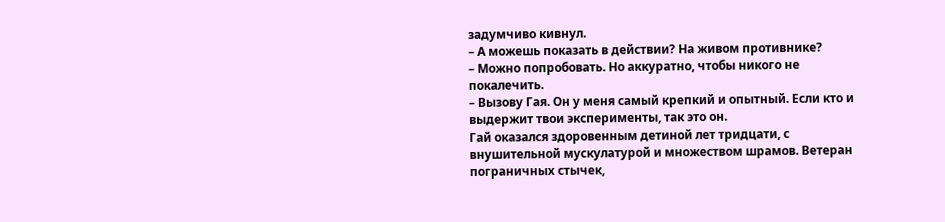задумчиво кивнул.
– А можешь показать в действии? На живом противнике?
– Можно попробовать. Но аккуратно, чтобы никого не покалечить.
– Вызову Гая. Он у меня самый крепкий и опытный. Если кто и выдержит твои эксперименты, так это он.
Гай оказался здоровенным детиной лет тридцати, с внушительной мускулатурой и множеством шрамов. Ветеран пограничных стычек,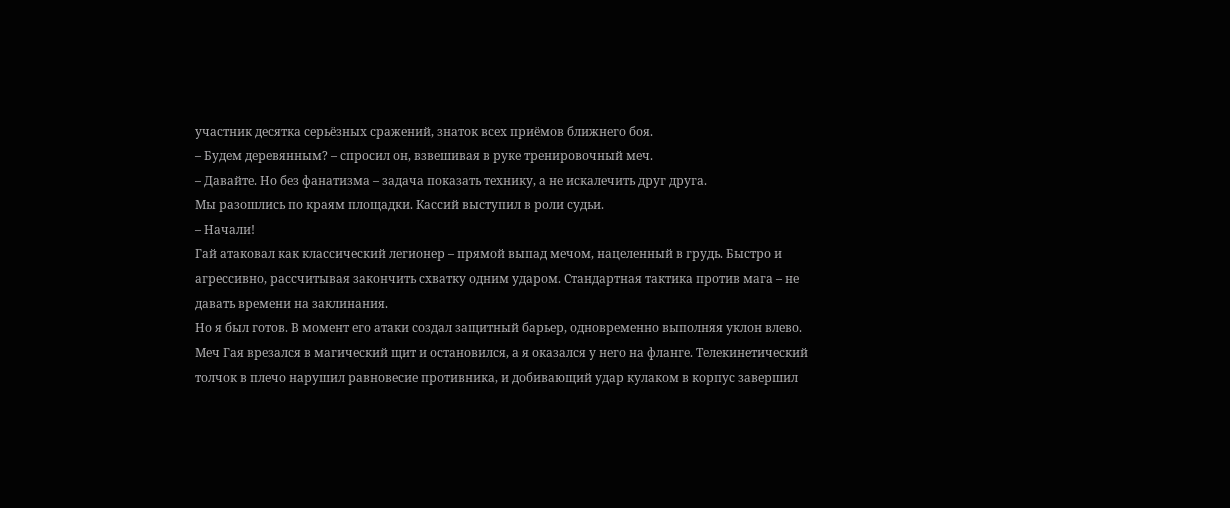участник десятка серьёзных сражений, знаток всех приёмов ближнего боя.
– Будем деревянным? – спросил он, взвешивая в руке тренировочный меч.
– Давайте. Но без фанатизма – задача показать технику, а не искалечить друг друга.
Мы разошлись по краям площадки. Кассий выступил в роли судьи.
– Начали!
Гай атаковал как классический легионер – прямой выпад мечом, нацеленный в грудь. Быстро и агрессивно, рассчитывая закончить схватку одним ударом. Стандартная тактика против мага – не давать времени на заклинания.
Но я был готов. В момент его атаки создал защитный барьер, одновременно выполняя уклон влево. Меч Гая врезался в магический щит и остановился, а я оказался у него на фланге. Телекинетический толчок в плечо нарушил равновесие противника, и добивающий удар кулаком в корпус завершил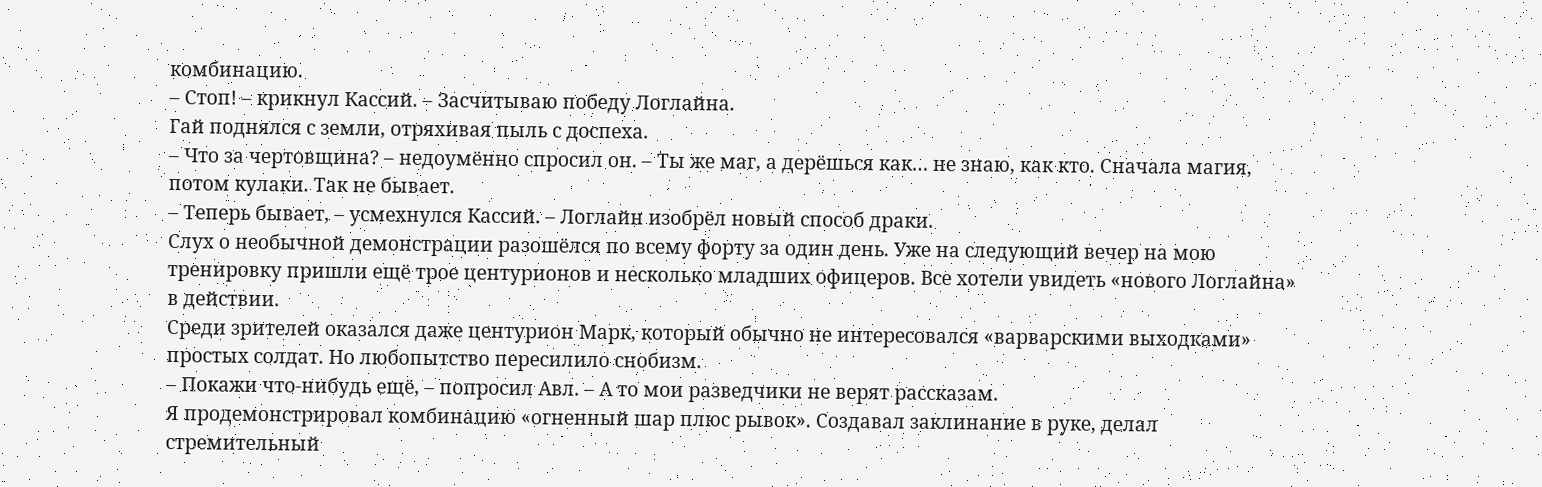комбинацию.
– Стоп! – крикнул Кассий. – Засчитываю победу Логлайна.
Гай поднялся с земли, отряхивая пыль с доспеха.
– Что за чертовщина? – недоумённо спросил он. – Ты же маг, а дерёшься как… не знаю, как кто. Сначала магия, потом кулаки. Так не бывает.
– Теперь бывает, – усмехнулся Кассий. – Логлайн изобрёл новый способ драки.
Слух о необычной демонстрации разошёлся по всему форту за один день. Уже на следующий вечер на мою тренировку пришли ещё трое центурионов и несколько младших офицеров. Все хотели увидеть «нового Логлайна» в действии.
Среди зрителей оказался даже центурион Марк, который обычно не интересовался «варварскими выходками» простых солдат. Но любопытство пересилило снобизм.
– Покажи что-нибудь ещё, – попросил Авл. – А то мои разведчики не верят рассказам.
Я продемонстрировал комбинацию «огненный шар плюс рывок». Создавал заклинание в руке, делал стремительный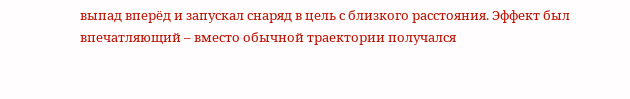выпад вперёд и запускал снаряд в цель с близкого расстояния. Эффект был впечатляющий – вместо обычной траектории получался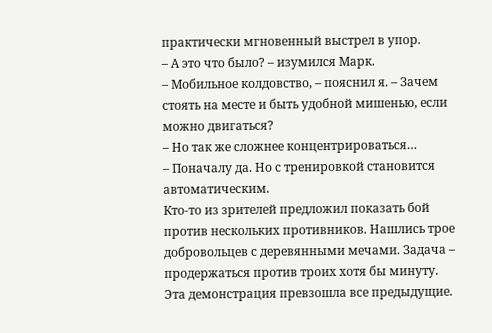практически мгновенный выстрел в упор.
– А это что было? – изумился Марк.
– Мобильное колдовство, – пояснил я. – Зачем стоять на месте и быть удобной мишенью, если можно двигаться?
– Но так же сложнее концентрироваться…
– Поначалу да. Но с тренировкой становится автоматическим.
Кто-то из зрителей предложил показать бой против нескольких противников. Нашлись трое добровольцев с деревянными мечами. Задача – продержаться против троих хотя бы минуту.
Эта демонстрация превзошла все предыдущие.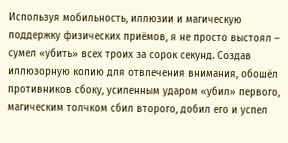Используя мобильность, иллюзии и магическую поддержку физических приёмов, я не просто выстоял – сумел «убить» всех троих за сорок секунд. Создав иллюзорную копию для отвлечения внимания, обошёл противников сбоку, усиленным ударом «убил» первого, магическим толчком сбил второго, добил его и успел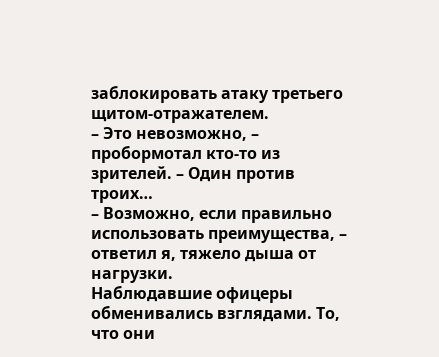заблокировать атаку третьего щитом-отражателем.
– Это невозможно, – пробормотал кто-то из зрителей. – Один против троих…
– Возможно, если правильно использовать преимущества, – ответил я, тяжело дыша от нагрузки.
Наблюдавшие офицеры обменивались взглядами. То, что они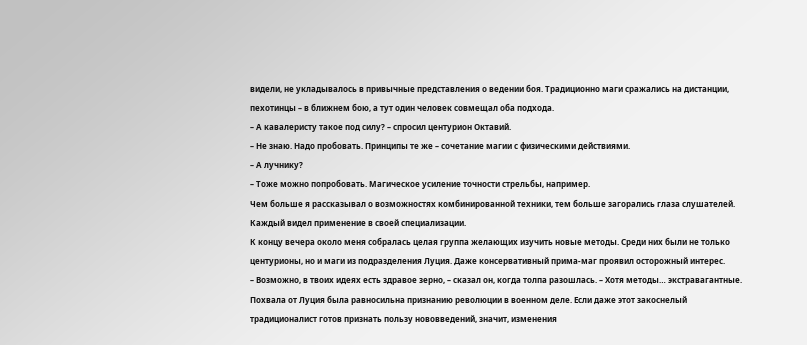видели, не укладывалось в привычные представления о ведении боя. Традиционно маги сражались на дистанции, пехотинцы – в ближнем бою, а тут один человек совмещал оба подхода.
– А кавалеристу такое под силу? – спросил центурион Октавий.
– Не знаю. Надо пробовать. Принципы те же – сочетание магии с физическими действиями.
– А лучнику?
– Тоже можно попробовать. Магическое усиление точности стрельбы, например.
Чем больше я рассказывал о возможностях комбинированной техники, тем больше загорались глаза слушателей. Каждый видел применение в своей специализации.
К концу вечера около меня собралась целая группа желающих изучить новые методы. Среди них были не только центурионы, но и маги из подразделения Луция. Даже консервативный прима-маг проявил осторожный интерес.
– Возможно, в твоих идеях есть здравое зерно, – сказал он, когда толпа разошлась. – Хотя методы… экстравагантные.
Похвала от Луция была равносильна признанию революции в военном деле. Если даже этот закоснелый традиционалист готов признать пользу нововведений, значит, изменения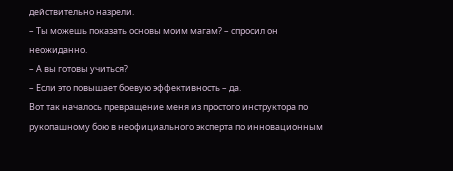действительно назрели.
– Ты можешь показать основы моим магам? – спросил он неожиданно.
– А вы готовы учиться?
– Если это повышает боевую эффективность – да.
Вот так началось превращение меня из простого инструктора по рукопашному бою в неофициального эксперта по инновационным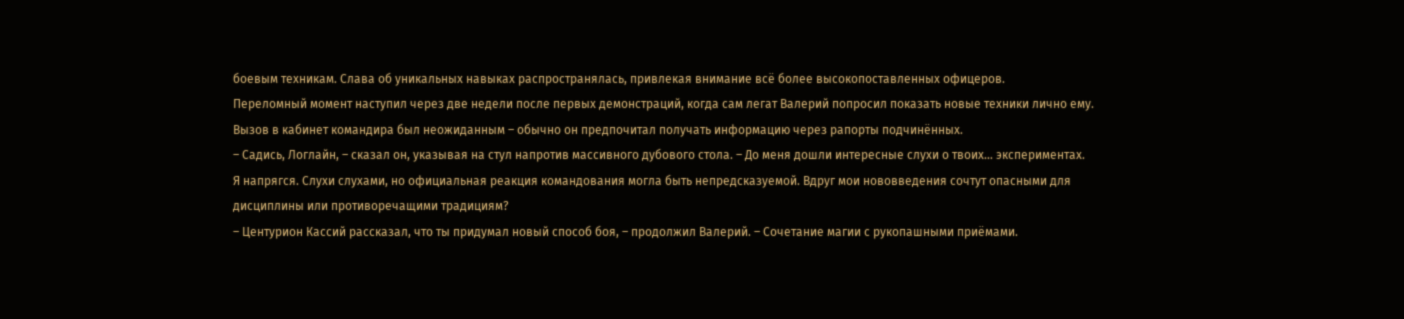боевым техникам. Слава об уникальных навыках распространялась, привлекая внимание всё более высокопоставленных офицеров.
Переломный момент наступил через две недели после первых демонстраций, когда сам легат Валерий попросил показать новые техники лично ему. Вызов в кабинет командира был неожиданным – обычно он предпочитал получать информацию через рапорты подчинённых.
– Садись, Логлайн, – сказал он, указывая на стул напротив массивного дубового стола. – До меня дошли интересные слухи о твоих… экспериментах.
Я напрягся. Слухи слухами, но официальная реакция командования могла быть непредсказуемой. Вдруг мои нововведения сочтут опасными для дисциплины или противоречащими традициям?
– Центурион Кассий рассказал, что ты придумал новый способ боя, – продолжил Валерий. – Сочетание магии с рукопашными приёмами.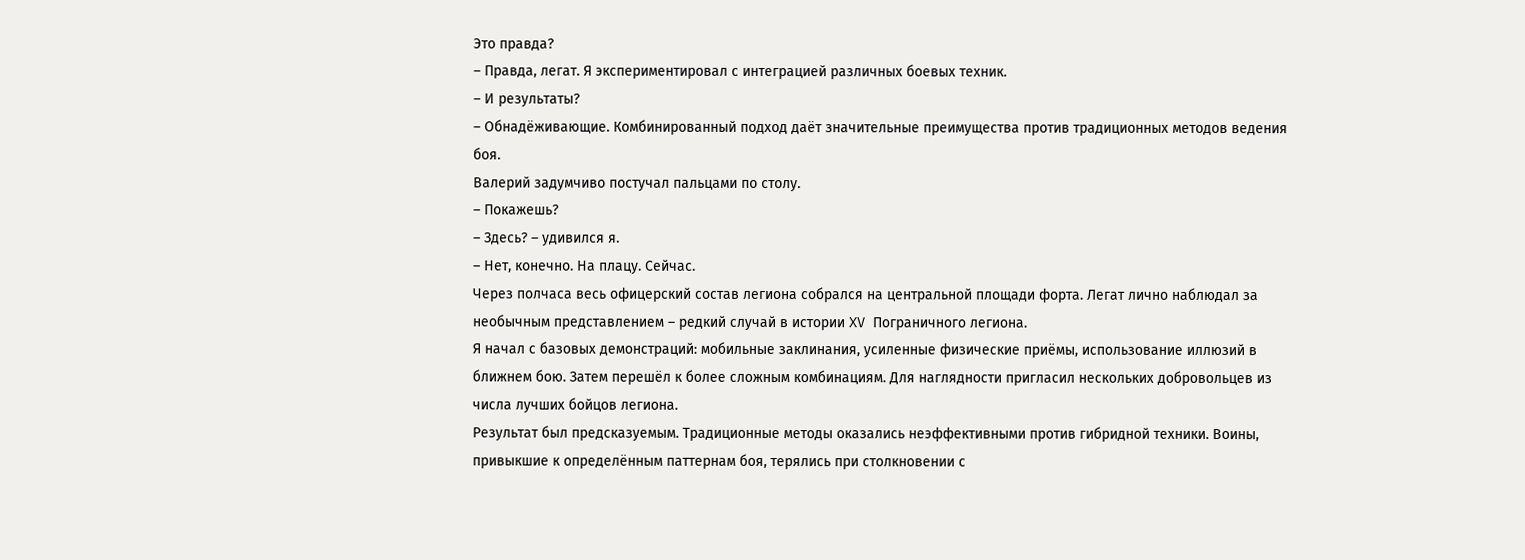Это правда?
– Правда, легат. Я экспериментировал с интеграцией различных боевых техник.
– И результаты?
– Обнадёживающие. Комбинированный подход даёт значительные преимущества против традиционных методов ведения боя.
Валерий задумчиво постучал пальцами по столу.
– Покажешь?
– Здесь? – удивился я.
– Нет, конечно. На плацу. Сейчас.
Через полчаса весь офицерский состав легиона собрался на центральной площади форта. Легат лично наблюдал за необычным представлением – редкий случай в истории XV Пограничного легиона.
Я начал с базовых демонстраций: мобильные заклинания, усиленные физические приёмы, использование иллюзий в ближнем бою. Затем перешёл к более сложным комбинациям. Для наглядности пригласил нескольких добровольцев из числа лучших бойцов легиона.
Результат был предсказуемым. Традиционные методы оказались неэффективными против гибридной техники. Воины, привыкшие к определённым паттернам боя, терялись при столкновении с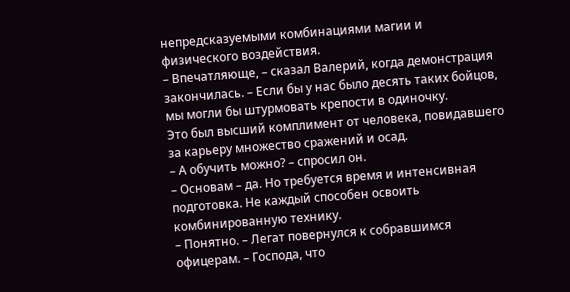непредсказуемыми комбинациями магии и физического воздействия.
– Впечатляюще, – сказал Валерий, когда демонстрация закончилась. – Если бы у нас было десять таких бойцов, мы могли бы штурмовать крепости в одиночку.
Это был высший комплимент от человека, повидавшего за карьеру множество сражений и осад.
– А обучить можно? – спросил он.
– Основам – да. Но требуется время и интенсивная подготовка. Не каждый способен освоить комбинированную технику.
– Понятно. – Легат повернулся к собравшимся офицерам. – Господа, что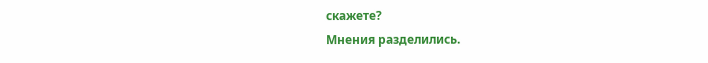скажете?
Мнения разделились.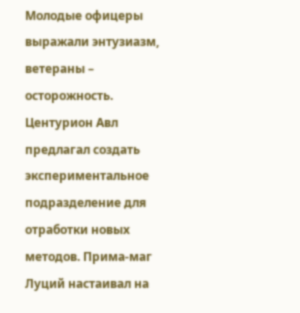Молодые офицеры выражали энтузиазм, ветераны – осторожность. Центурион Авл предлагал создать экспериментальное подразделение для отработки новых методов. Прима-маг Луций настаивал на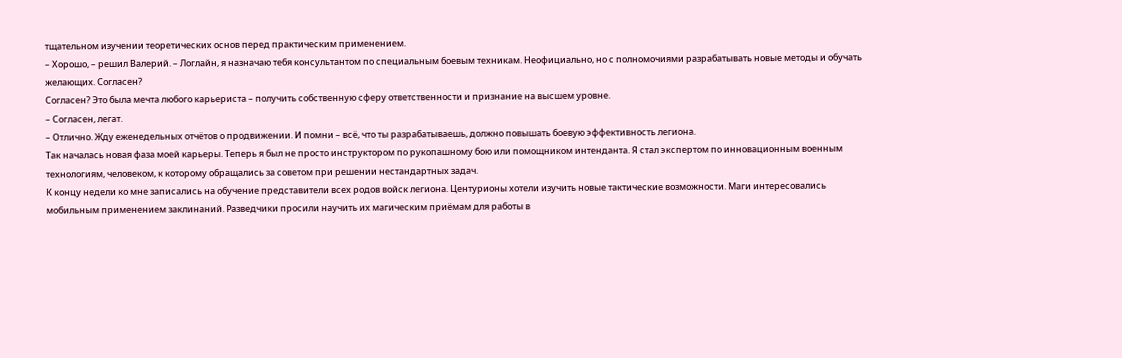тщательном изучении теоретических основ перед практическим применением.
– Хорошо, – решил Валерий. – Логлайн, я назначаю тебя консультантом по специальным боевым техникам. Неофициально, но с полномочиями разрабатывать новые методы и обучать желающих. Согласен?
Согласен? Это была мечта любого карьериста – получить собственную сферу ответственности и признание на высшем уровне.
– Согласен, легат.
– Отлично. Жду еженедельных отчётов о продвижении. И помни – всё, что ты разрабатываешь, должно повышать боевую эффективность легиона.
Так началась новая фаза моей карьеры. Теперь я был не просто инструктором по рукопашному бою или помощником интенданта. Я стал экспертом по инновационным военным технологиям, человеком, к которому обращались за советом при решении нестандартных задач.
К концу недели ко мне записались на обучение представители всех родов войск легиона. Центурионы хотели изучить новые тактические возможности. Маги интересовались мобильным применением заклинаний. Разведчики просили научить их магическим приёмам для работы в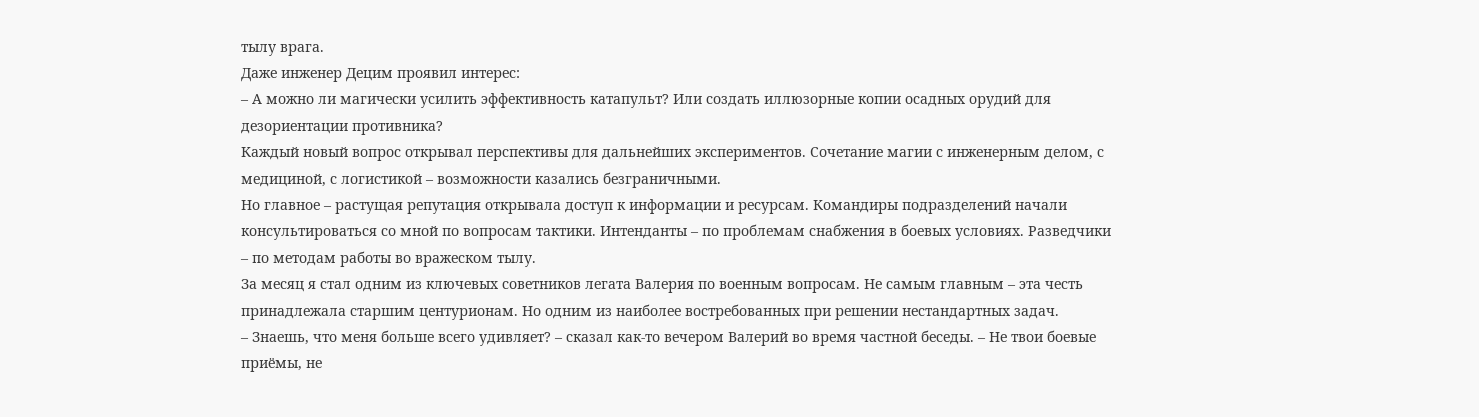тылу врага.
Даже инженер Децим проявил интерес:
– А можно ли магически усилить эффективность катапульт? Или создать иллюзорные копии осадных орудий для дезориентации противника?
Каждый новый вопрос открывал перспективы для дальнейших экспериментов. Сочетание магии с инженерным делом, с медициной, с логистикой – возможности казались безграничными.
Но главное – растущая репутация открывала доступ к информации и ресурсам. Командиры подразделений начали консультироваться со мной по вопросам тактики. Интенданты – по проблемам снабжения в боевых условиях. Разведчики – по методам работы во вражеском тылу.
За месяц я стал одним из ключевых советников легата Валерия по военным вопросам. Не самым главным – эта честь принадлежала старшим центурионам. Но одним из наиболее востребованных при решении нестандартных задач.
– Знаешь, что меня больше всего удивляет? – сказал как-то вечером Валерий во время частной беседы. – Не твои боевые приёмы, не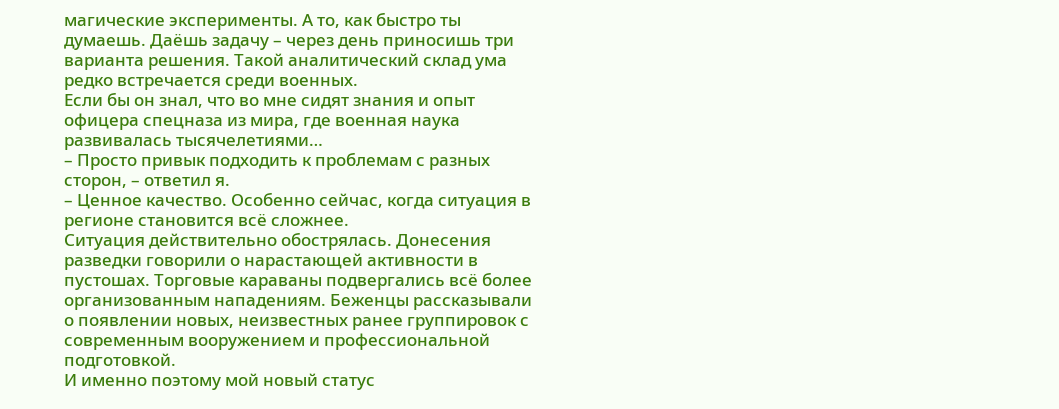магические эксперименты. А то, как быстро ты думаешь. Даёшь задачу – через день приносишь три варианта решения. Такой аналитический склад ума редко встречается среди военных.
Если бы он знал, что во мне сидят знания и опыт офицера спецназа из мира, где военная наука развивалась тысячелетиями…
– Просто привык подходить к проблемам с разных сторон, – ответил я.
– Ценное качество. Особенно сейчас, когда ситуация в регионе становится всё сложнее.
Ситуация действительно обострялась. Донесения разведки говорили о нарастающей активности в пустошах. Торговые караваны подвергались всё более организованным нападениям. Беженцы рассказывали о появлении новых, неизвестных ранее группировок с современным вооружением и профессиональной подготовкой.
И именно поэтому мой новый статус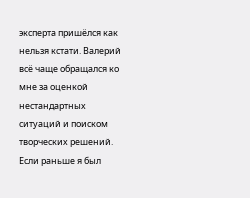эксперта пришёлся как нельзя кстати. Валерий всё чаще обращался ко мне за оценкой нестандартных ситуаций и поиском творческих решений. Если раньше я был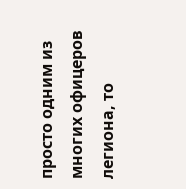просто одним из многих офицеров легиона, то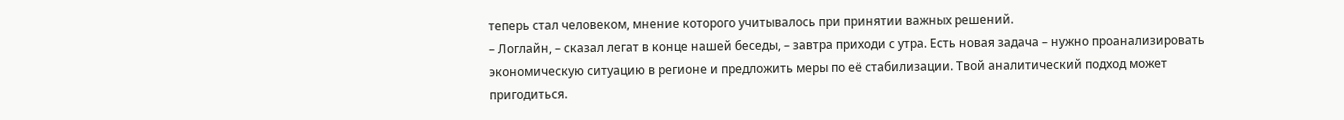теперь стал человеком, мнение которого учитывалось при принятии важных решений.
– Логлайн, – сказал легат в конце нашей беседы, – завтра приходи с утра. Есть новая задача – нужно проанализировать экономическую ситуацию в регионе и предложить меры по её стабилизации. Твой аналитический подход может пригодиться.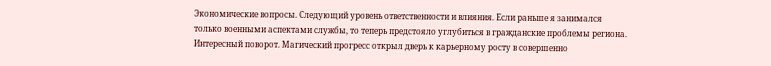Экономические вопросы. Следующий уровень ответственности и влияния. Если раньше я занимался только военными аспектами службы, то теперь предстояло углубиться в гражданские проблемы региона.
Интересный поворот. Магический прогресс открыл дверь к карьерному росту в совершенно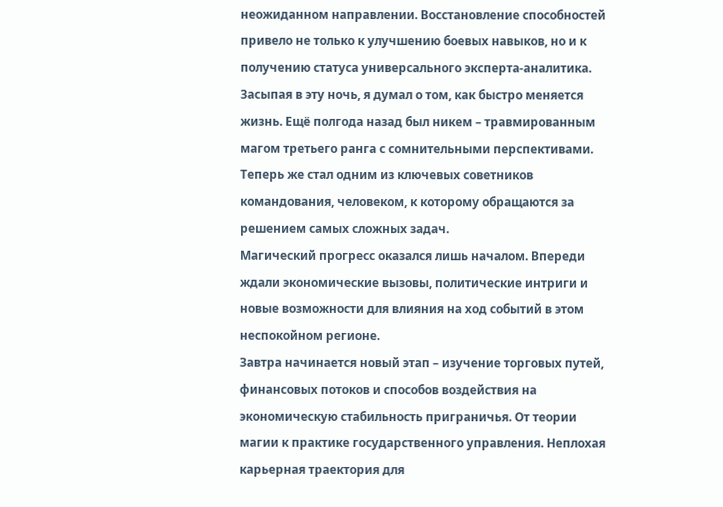неожиданном направлении. Восстановление способностей привело не только к улучшению боевых навыков, но и к получению статуса универсального эксперта-аналитика.
Засыпая в эту ночь, я думал о том, как быстро меняется жизнь. Ещё полгода назад был никем – травмированным магом третьего ранга с сомнительными перспективами. Теперь же стал одним из ключевых советников командования, человеком, к которому обращаются за решением самых сложных задач.
Магический прогресс оказался лишь началом. Впереди ждали экономические вызовы, политические интриги и новые возможности для влияния на ход событий в этом неспокойном регионе.
Завтра начинается новый этап – изучение торговых путей, финансовых потоков и способов воздействия на экономическую стабильность приграничья. От теории магии к практике государственного управления. Неплохая карьерная траектория для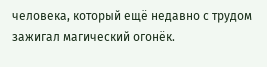человека, который ещё недавно с трудом зажигал магический огонёк.